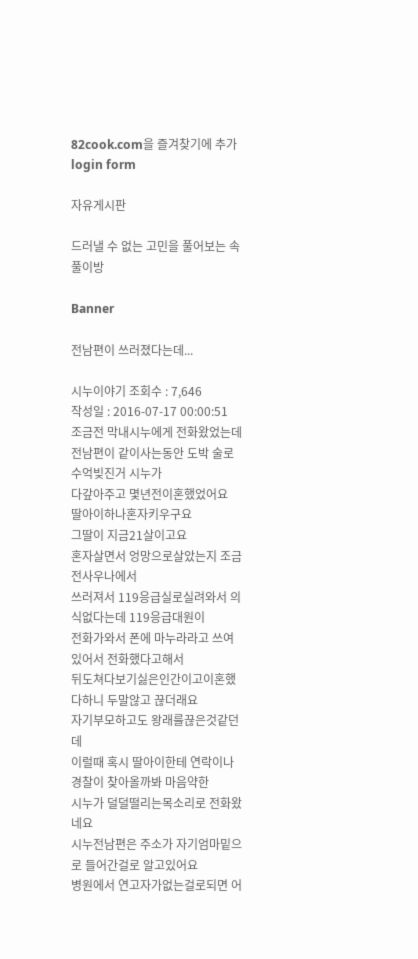82cook.com을 즐겨찾기에 추가
login form

자유게시판

드러낼 수 없는 고민을 풀어보는 속풀이방

Banner

전남편이 쓰러졌다는데...

시누이야기 조회수 : 7,646
작성일 : 2016-07-17 00:00:51
조금전 막내시누에게 전화왔었는데
전남편이 같이사는동안 도박 술로 수억빚진거 시누가
다갚아주고 몇년전이혼했었어요
딸아이하나혼자키우구요
그딸이 지금21살이고요
혼자살면서 엉망으로살았는지 조금전사우나에서
쓰러져서 119응급실로실려와서 의식없다는데 119응급대원이
전화가와서 폰에 마누라라고 쓰여있어서 전화했다고해서
뒤도쳐다보기싫은인간이고이혼했다하니 두말않고 끊더래요
자기부모하고도 왕래를끊은것같던데
이럴때 혹시 딸아이한테 연락이나 경찰이 찾아올까봐 마음약한
시누가 덜덜떨리는목소리로 전화왔네요
시누전남편은 주소가 자기엄마밑으로 들어간걸로 알고있어요
병원에서 연고자가없는걸로되면 어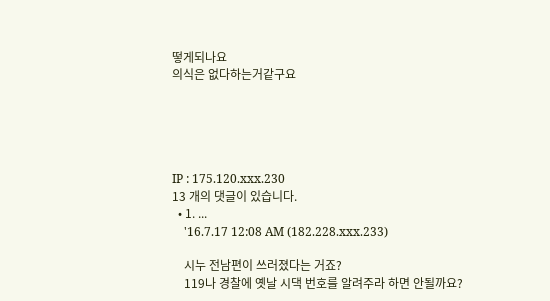떻게되나요
의식은 없다하는거같구요





IP : 175.120.xxx.230
13 개의 댓글이 있습니다.
  • 1. ...
    '16.7.17 12:08 AM (182.228.xxx.233)

    시누 전남편이 쓰러졌다는 거죠?
    119나 경찰에 옛날 시댁 번호를 알려주라 하면 안될까요?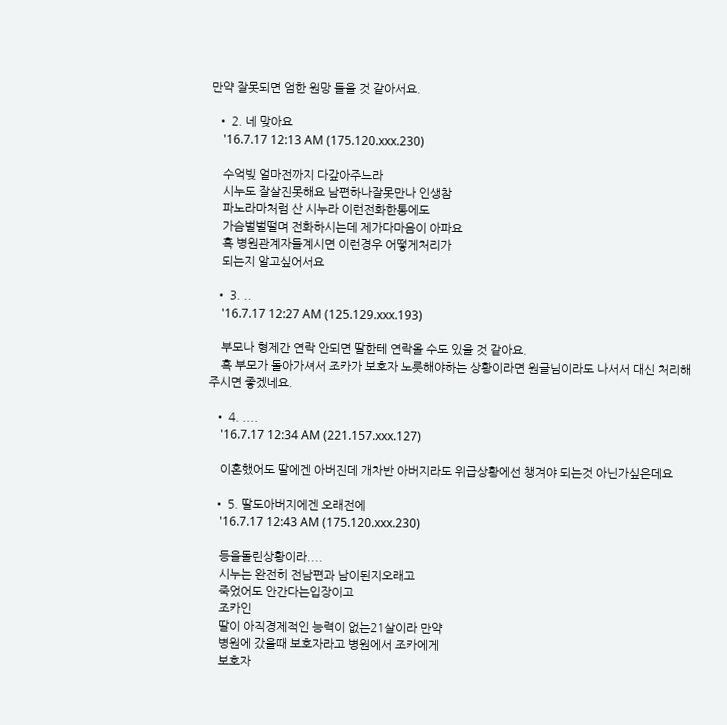만약 잘못되면 엄한 원망 들을 것 같아서요.

  • 2. 네 맞아요
    '16.7.17 12:13 AM (175.120.xxx.230)

    수억빚 얼마전까지 다갚아주느라
    시누도 잘살진못해요 남편하나잘못만나 인생참
    파노라마처럼 산 시누라 이런전화한통에도
    가슴벌벌떨며 전화하시는데 제가다마음이 아파요
    혹 병원관계자들계시면 이런경우 어떻게처리가
    되는지 알고싶어서요

  • 3. ..
    '16.7.17 12:27 AM (125.129.xxx.193)

    부모나 형제간 연락 안되면 딸한테 연락올 수도 있을 것 같아요.
    혹 부모가 돌아가셔서 조카가 보호자 노릇해야하는 상황이라면 원글님이라도 나서서 대신 처리해주시면 좋겠네요.

  • 4. ....
    '16.7.17 12:34 AM (221.157.xxx.127)

    이혼했어도 딸에겐 아버진데 개차반 아버지라도 위급상황에선 챙겨야 되는것 아닌가싶은데요

  • 5. 딸도아버지에겐 오래전에
    '16.7.17 12:43 AM (175.120.xxx.230)

    등을돌린상황이라....
    시누는 완전히 전남편과 남이된지오래고
    죽었어도 안간다는입장이고
    조카인
    딸이 아직경제적인 능력이 없는21살이라 만약
    병원에 갔을때 보호자라고 병원에서 조카에게
    보호자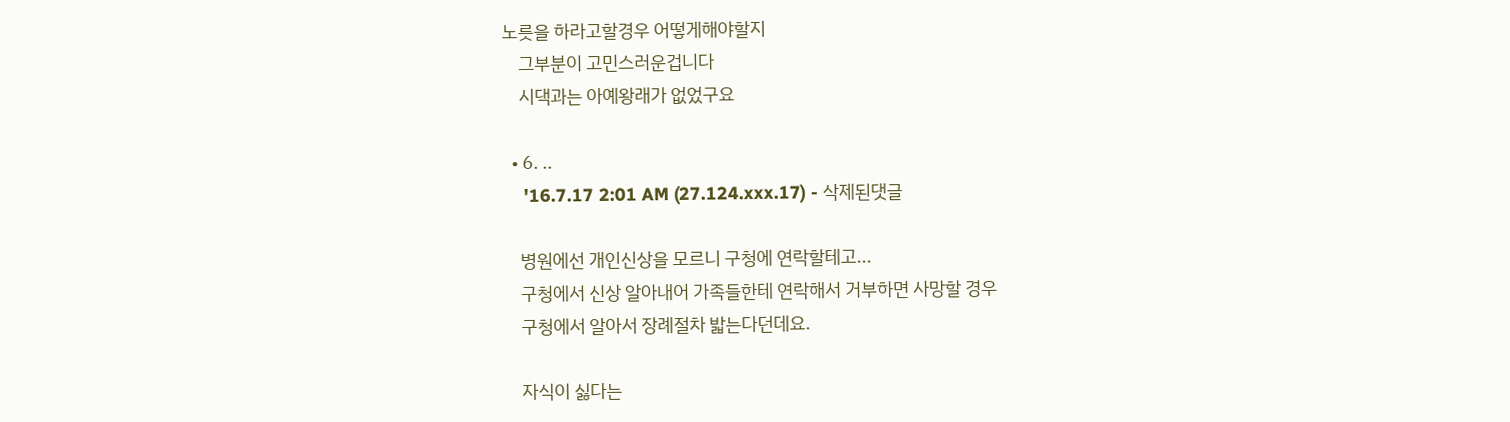노릇을 하라고할경우 어떻게해야할지
    그부분이 고민스러운겁니다
    시댁과는 아예왕래가 없었구요

  • 6. ..
    '16.7.17 2:01 AM (27.124.xxx.17) - 삭제된댓글

    병원에선 개인신상을 모르니 구청에 연락할테고...
    구청에서 신상 알아내어 가족들한테 연락해서 거부하면 사망할 경우
    구청에서 알아서 장례절차 밟는다던데요.

    자식이 싫다는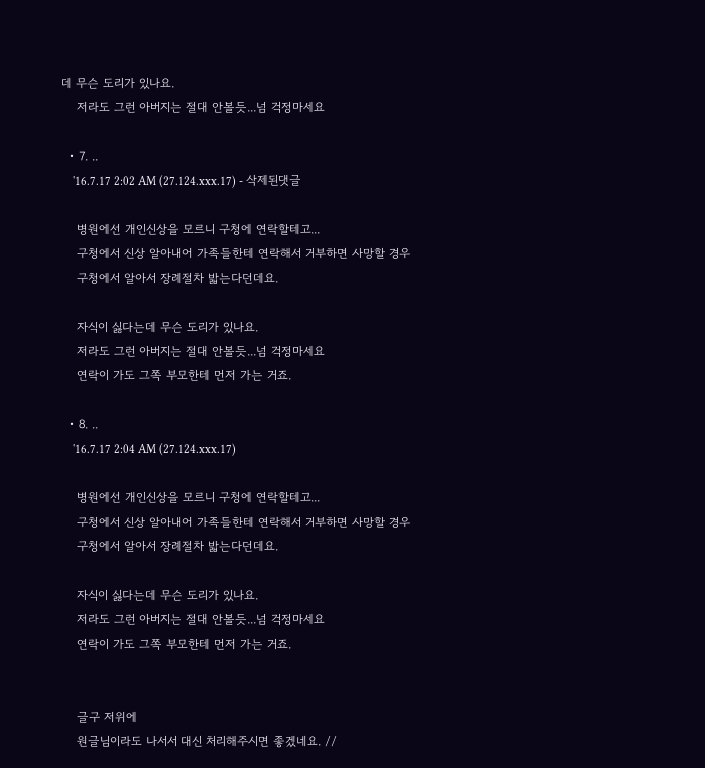데 무슨 도리가 있나요.
    저라도 그런 아버지는 절대 안볼듯...넘 걱정마세요

  • 7. ..
    '16.7.17 2:02 AM (27.124.xxx.17) - 삭제된댓글

    병원에선 개인신상을 모르니 구청에 연락할테고...
    구청에서 신상 알아내어 가족들한테 연락해서 거부하면 사망할 경우
    구청에서 알아서 장례절차 밟는다던데요.

    자식이 싫다는데 무슨 도리가 있나요.
    저라도 그런 아버지는 절대 안볼듯...넘 걱정마세요
    연락이 가도 그쪽 부모한테 먼저 가는 거죠.

  • 8. ..
    '16.7.17 2:04 AM (27.124.xxx.17)

    병원에선 개인신상을 모르니 구청에 연락할테고...
    구청에서 신상 알아내어 가족들한테 연락해서 거부하면 사망할 경우
    구청에서 알아서 장례절차 밟는다던데요.

    자식이 싫다는데 무슨 도리가 있나요.
    저라도 그런 아버지는 절대 안볼듯...넘 걱정마세요
    연락이 가도 그쪽 부모한테 먼저 가는 거죠.


    글구 저위에
    원글님이라도 나서서 대신 처리해주시면 좋겠네요. //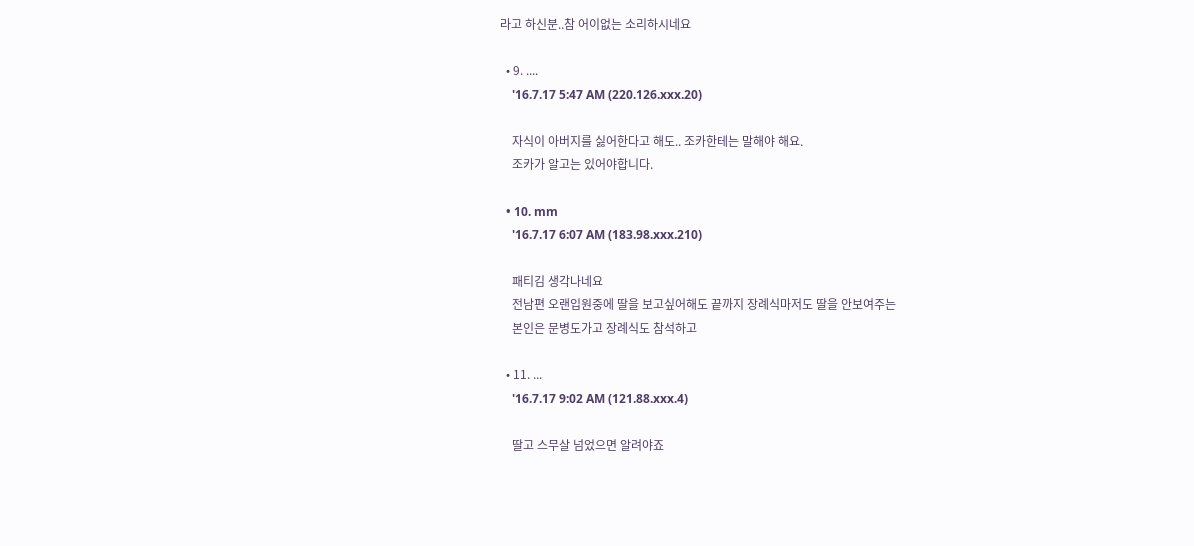라고 하신분..참 어이없는 소리하시네요

  • 9. ....
    '16.7.17 5:47 AM (220.126.xxx.20)

    자식이 아버지를 싫어한다고 해도.. 조카한테는 말해야 해요.
    조카가 알고는 있어야합니다.

  • 10. mm
    '16.7.17 6:07 AM (183.98.xxx.210)

    패티김 생각나네요
    전남편 오랜입원중에 딸을 보고싶어해도 끝까지 장례식마저도 딸을 안보여주는
    본인은 문병도가고 장례식도 참석하고

  • 11. ...
    '16.7.17 9:02 AM (121.88.xxx.4)

    딸고 스무살 넘었으면 알려야죠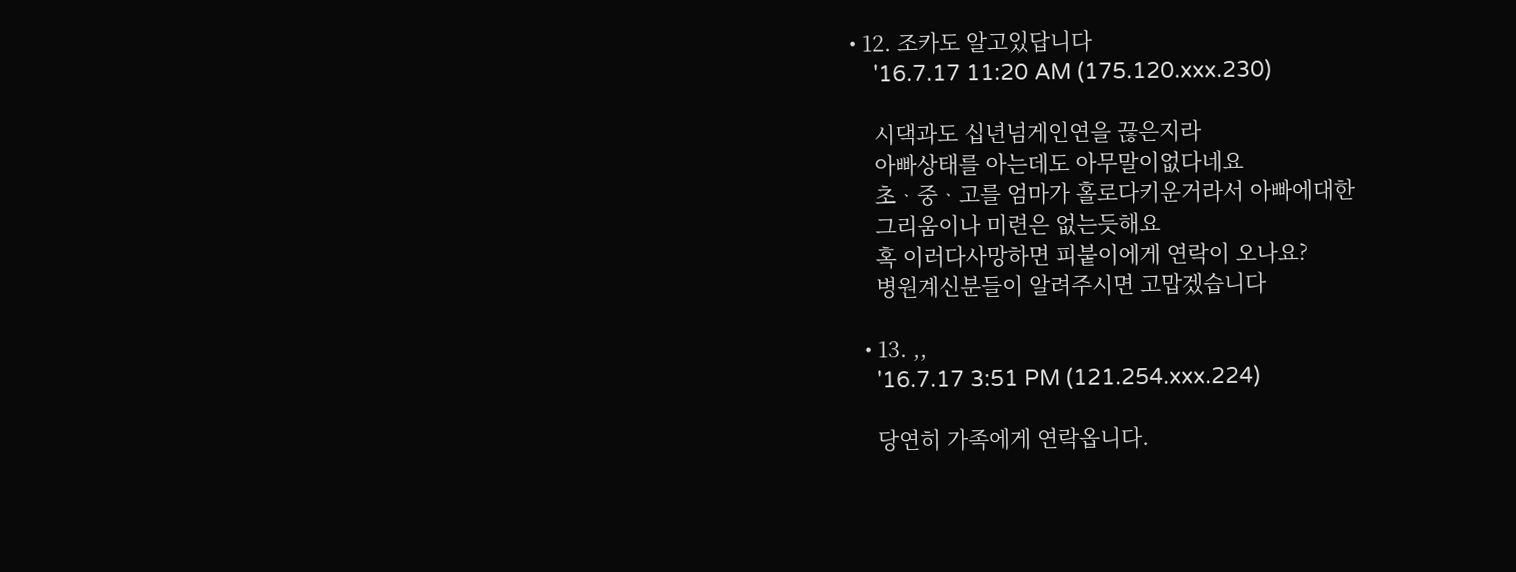• 12. 조카도 알고있답니다
    '16.7.17 11:20 AM (175.120.xxx.230)

    시댁과도 십년넘게인연을 끊은지라
    아빠상태를 아는데도 아무말이없다네요
    초ᆞ중ᆞ고를 엄마가 홀로다키운거라서 아빠에대한
    그리움이나 미련은 없는듯해요
    혹 이러다사망하면 피붙이에게 연락이 오나요?
    병원계신분들이 알려주시면 고맙겠습니다

  • 13. ,,
    '16.7.17 3:51 PM (121.254.xxx.224)

    당연히 가족에게 연락옵니다.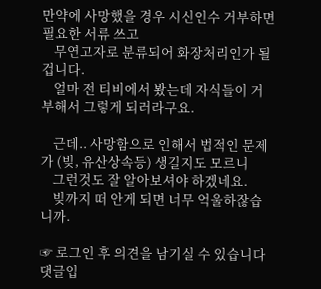만약에 사망했을 경우 시신인수 거부하면 필요한 서류 쓰고
    무연고자로 분류되어 화장처리인가 될 겁니다.
    얼마 전 티비에서 봤는데 자식들이 거부해서 그렇게 되러라구요.

    근데.. 사망함으로 인해서 법적인 문제가 (빚, 유산상속등) 생길지도 모르니
    그런것도 잘 알아보셔야 하겠네요.
    빚까지 떠 안게 되면 너무 억울하잖습니까.

☞ 로그인 후 의견을 남기실 수 있습니다
댓글입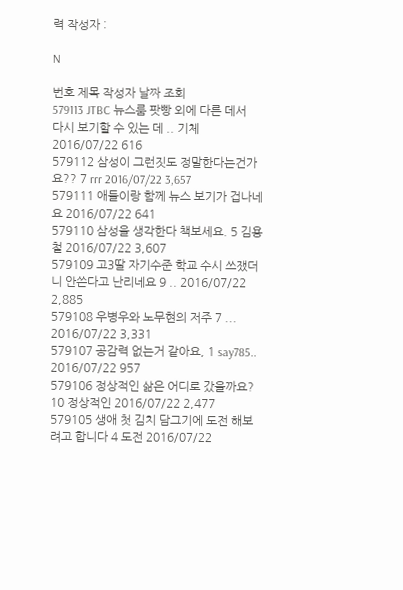력 작성자 :

N

번호 제목 작성자 날짜 조회
579113 JTBC 뉴스룸 팟빵 외에 다른 데서 다시 보기할 수 있는 데 .. 기체 2016/07/22 616
579112 삼성이 그런짓도 정말한다는건가요?? 7 rrr 2016/07/22 3,657
579111 애들이랑 함께 뉴스 보기가 겁나네요 2016/07/22 641
579110 삼성을 생각한다 책보세요. 5 김용철 2016/07/22 3,607
579109 고3딸 자기수준 학교 수시 쓰쟀더니 안쓴다고 난리네요 9 .. 2016/07/22 2,885
579108 우병우와 노무현의 저주 7 ... 2016/07/22 3,331
579107 공감력 없는거 같아요, 1 say785.. 2016/07/22 957
579106 정상적인 삶은 어디로 갔을까요? 10 정상적인 2016/07/22 2,477
579105 생애 첫 김치 담그기에 도전 해보려고 합니다 4 도전 2016/07/22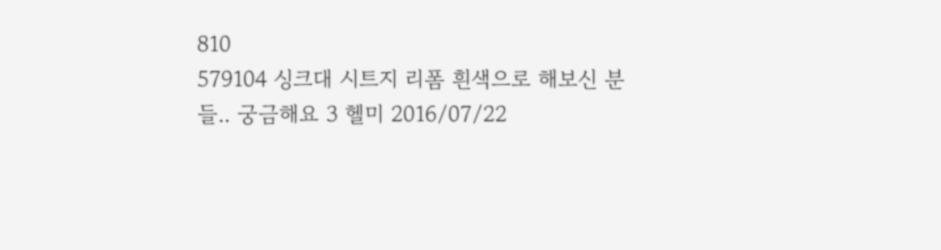810
579104 싱크대 시트지 리폼 흰색으로 해보신 분들.. 궁금해요 3 헬미 2016/07/22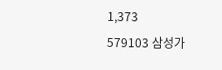1,373
579103 삼성가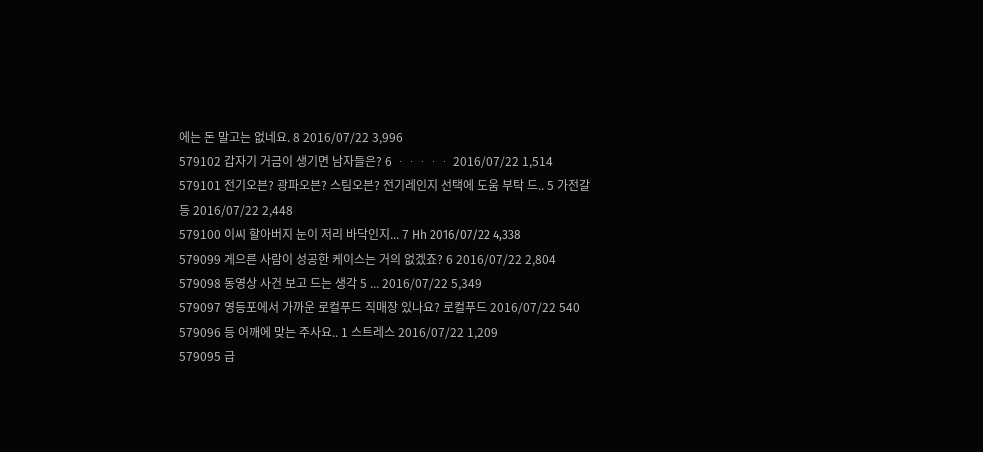에는 돈 말고는 없네요. 8 2016/07/22 3,996
579102 갑자기 거금이 생기면 남자들은? 6 ᆞᆞᆞᆞᆞ 2016/07/22 1,514
579101 전기오븐? 광파오븐? 스팀오븐? 전기레인지 선택에 도움 부탁 드.. 5 가전갈등 2016/07/22 2,448
579100 이씨 할아버지 눈이 저리 바닥인지... 7 Hh 2016/07/22 4,338
579099 게으른 사람이 성공한 케이스는 거의 없겠죠? 6 2016/07/22 2,804
579098 동영상 사건 보고 드는 생각 5 ... 2016/07/22 5,349
579097 영등포에서 가까운 로컬푸드 직매장 있나요? 로컬푸드 2016/07/22 540
579096 등 어깨에 맞는 주사요.. 1 스트레스 2016/07/22 1,209
579095 급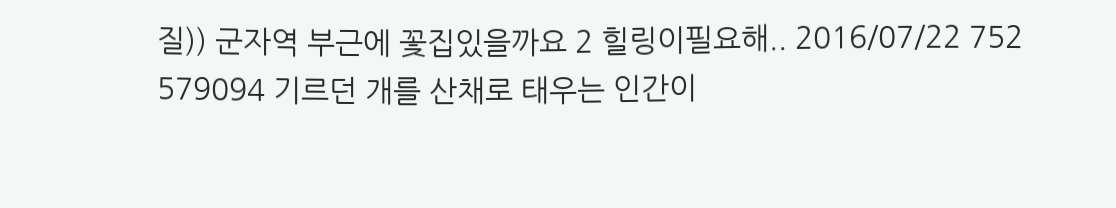질)) 군자역 부근에 꽃집있을까요 2 힐링이필요해.. 2016/07/22 752
579094 기르던 개를 산채로 태우는 인간이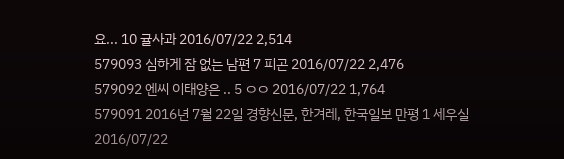요... 10 귤사과 2016/07/22 2,514
579093 심하게 잠 없는 남편 7 피곤 2016/07/22 2,476
579092 엔씨 이태양은 .. 5 ㅇㅇ 2016/07/22 1,764
579091 2016년 7월 22일 경향신문, 한겨레, 한국일보 만평 1 세우실 2016/07/22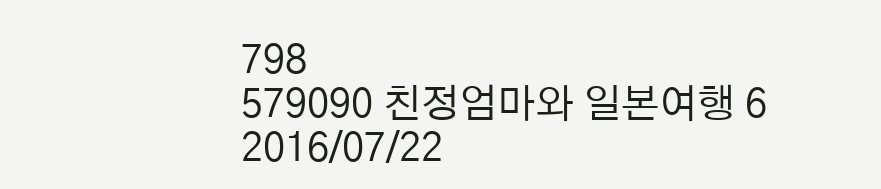798
579090 친정엄마와 일본여행 6 2016/07/22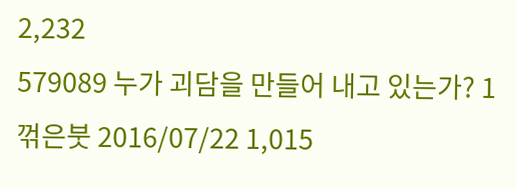2,232
579089 누가 괴담을 만들어 내고 있는가? 1 꺾은붓 2016/07/22 1,015